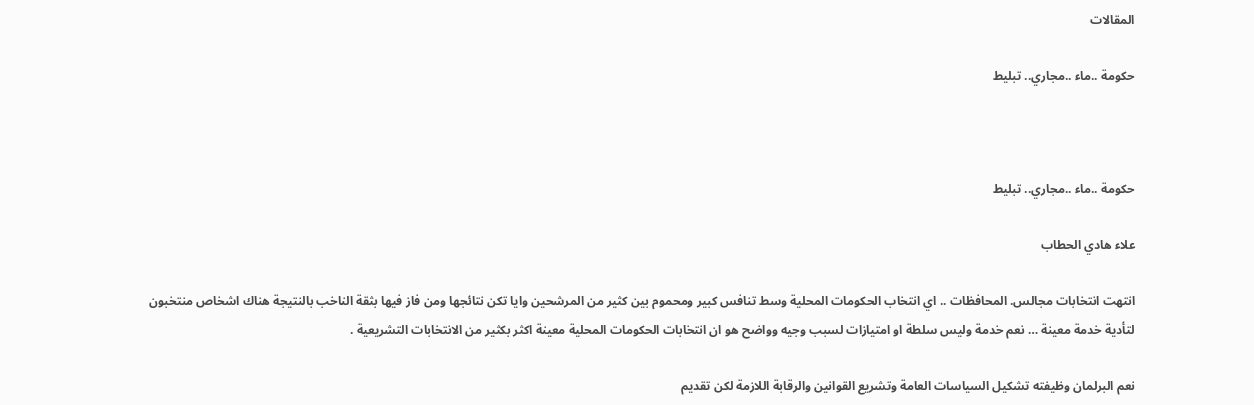المقالات

حكومة ..ماء ..مجاري.. تبليط



حكومة ..ماء ..مجاري.. تبليط

علاء هادي الحطاب

انتهت انتخابات مجالس. المحافظات .. اي انتخاب الحكومات المحلية وسط تنافس كبير ومحموم بين كثير من المرشحين وايا تكن نتائجها ومن فاز فيها بثقة الناخب بالنتيجة هناك اشخاص منتخبون لتأدية خدمة معينة … نعم خدمة وليس سلطة او امتيازات لسبب وجيه وواضح هو ان انتخابات الحكومات المحلية معينة اكثر بكثير من الانتخابات التشريعية .

نعم البرلمان وظيفته تشكيل السياسات العامة وتشريع القوانين والرقابة اللازمة لكن تقديم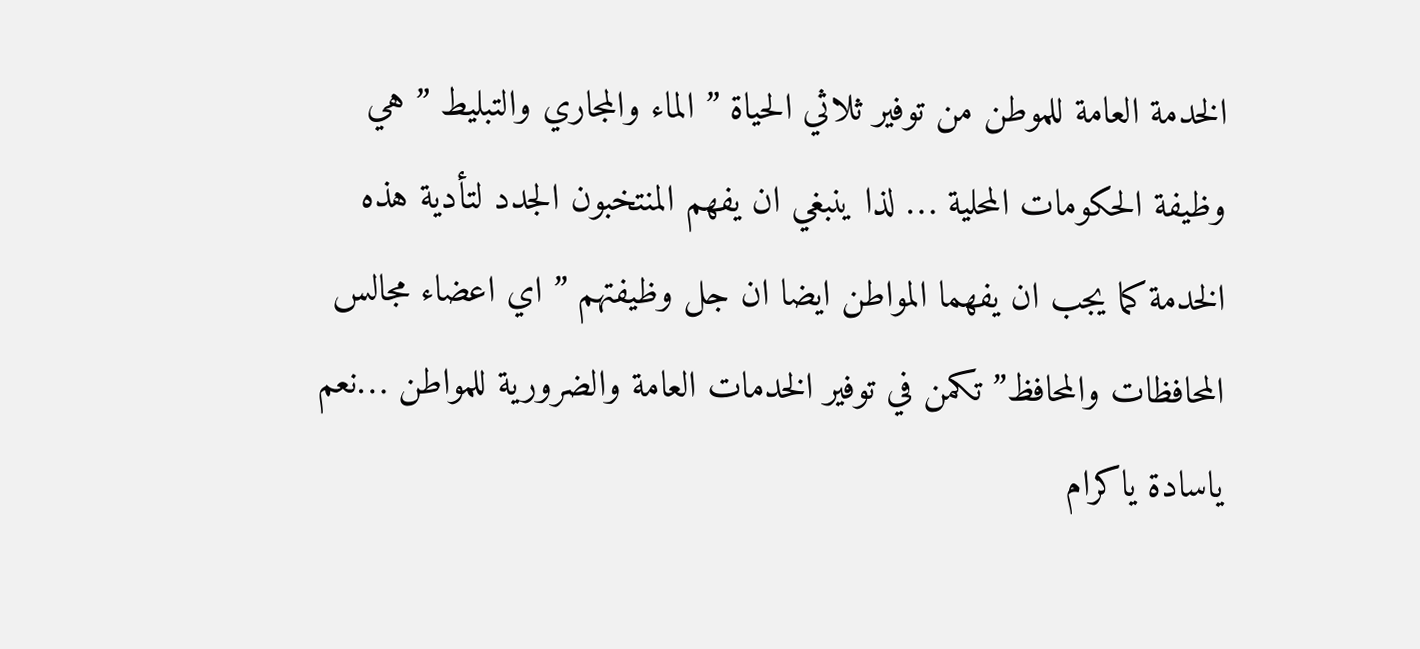الخدمة العامة للموطن من توفير ثلاثي الحياة ” الماء والمجاري والتبليط ” هي وظيفة الحكومات المحلية … لذا ينبغي ان يفهم المنتخبون الجدد لتأدية هذه الخدمة كما يجب ان يفهما المواطن ايضا ان جل وظيفتهم ” اي اعضاء مجالس المحافظات والمحافظ” تكمن في توفير الخدمات العامة والضرورية للمواطن …نعم ياسادة ياكرام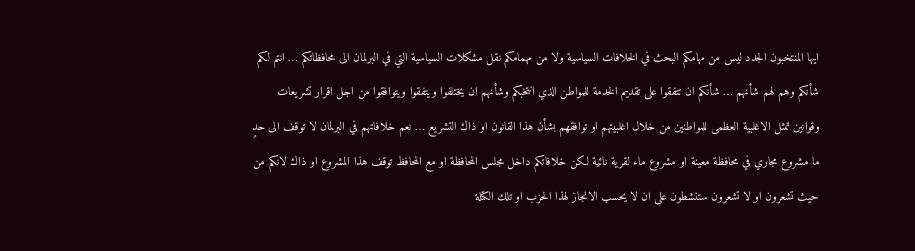ايها المنتخبون الجدد ليس من مهامكم البحث في الخلافات السياسية ولا من مهمامكم نقل مشكلات السياسية التي في البرلمان الى محافظاتكم … انتم لكم شأنكم وهم لهم شأنهم … شأنكم ان تتفقوا على تقديم الخدمة للمواطن الذي انتخبكم وشأنهم ان يختلفوا ويتفقوا ويتوافقوا من اجل اقرار تشريعات وقوانين تمثل الاغلبية العظمى للمواطنين من خلال اغلبيتهم او توافقهم بشأن هذا القانون او ذاك التشريع … نعم خلافاتهم في البرلمان لا توقف الى حدٍ ما مشروع مجاري في محافظة معينة او مشروع ماء لقرية نائية لكن خلافاتكم داخل مجلس المحافظة او مع المحافظ توقف هذا المشروع او ذاك لانكم من حيث تشعرون او لا تشعرون ستنشطون على ان لا يحسب الانجاز لهذا الحزب او تلك الكتلة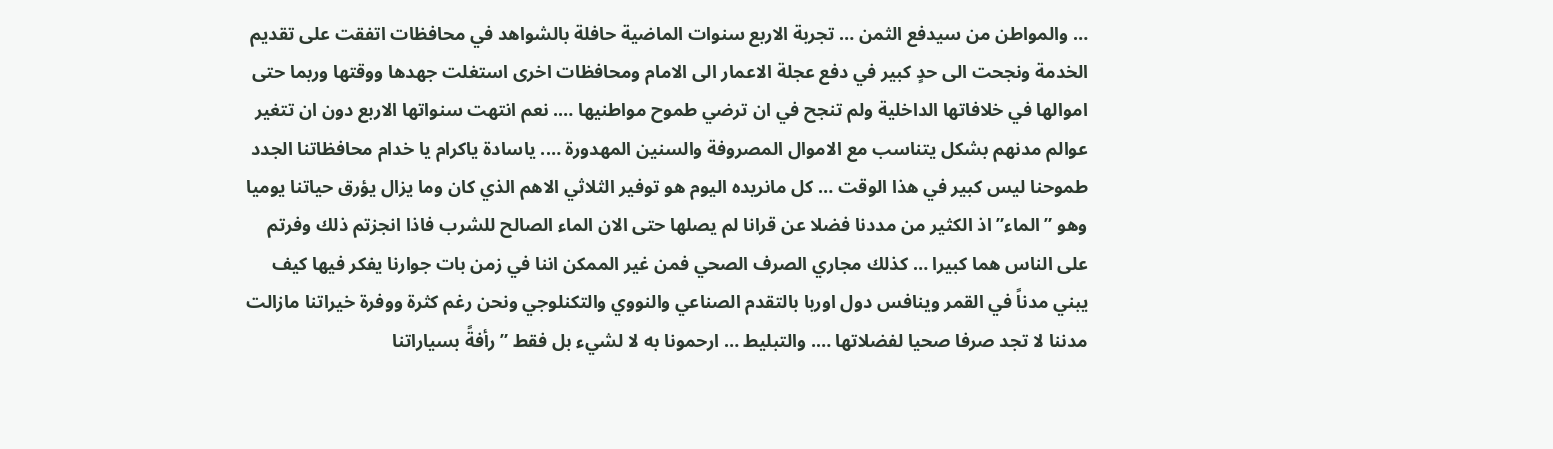… والمواطن من سيدفع الثمن … تجربة الاربع سنوات الماضية حافلة بالشواهد في محافظات اتفقت على تقديم الخدمة ونجحت الى حدٍ كبير في دفع عجلة الاعمار الى الامام ومحافظات اخرى استغلت جهدها ووقتها وربما حتى اموالها في خلافاتها الداخلية ولم تنجح في ان ترضي طموح مواطنيها …. نعم انتهت سنواتها الاربع دون ان تتغير عوالم مدنهم بشكل يتناسب مع الاموال المصروفة والسنين المهدورة …. ياسادة ياكرام يا خدام محافظاتنا الجدد طموحنا ليس كبير في هذا الوقت … كل مانريده اليوم هو توفير الثلاثي الاهم الذي كان وما يزال يؤرق حياتنا يوميا وهو ” الماء” اذ الكثير من مددنا فضلا عن قرانا لم يصلها حتى الان الماء الصالح للشرب فاذا انجزتم ذلك وفرتم على الناس هما كبيرا … كذلك مجاري الصرف الصحي فمن غير الممكن اننا في زمن بات جوارنا يفكر فيها كيف يبني مدناً في القمر وينافس دول اوربا بالتقدم الصناعي والنووي والتكنلوجي ونحن رغم كثرة ووفرة خيراتنا مازالت مدننا لا تجد صرفا صحيا لفضلاتها …. والتبليط … ارحمونا به لا لشيء بل فقط ” رأفةً بسياراتنا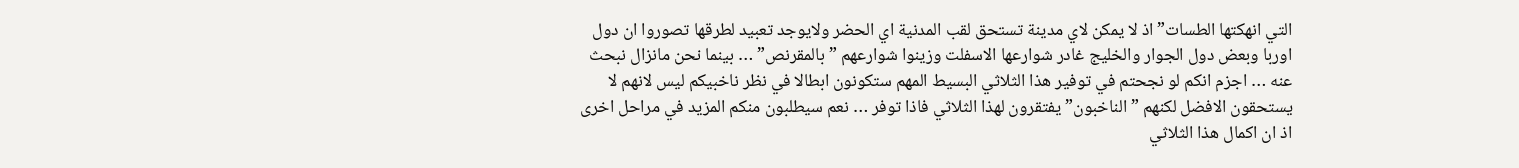التي انهكتها الطسات” اذ لا يمكن لاي مدينة تستحق لقب المدنية اي الحضر ولايوجد تعبيد لطرقها تصوروا ان دول اوربا وبعض دول الجوار والخليج غادر شوارعها الاسفلت وزينوا شوارعهم ” بالمقرنص” … بينما نحن مانزال نبحث عنه … اجزم انكم لو نجحتم في توفير هذا الثلاثي البسيط المهم ستكونون ابطالا في نظر ناخبيكم ليس لانهم لا يستحقون الافضل لكنهم ” الناخبون” يفتقرون لهذا الثلاثي فاذا توفر … نعم سيطلبون منكم المزيد في مراحل اخرى اذ ان اكمال هذا الثلاثي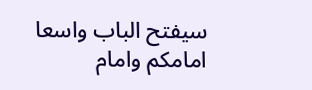سيفتح الباب واسعا امامكم وامام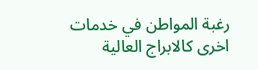رغبة المواطن في خدمات اخرى كالابراج العالية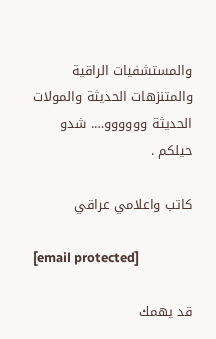والمستشفيات الراقية والمتنزهات الحديثة والمولات الحديثة وووووو…. شدو حيلكم .

كاتب واعلامي عراقي

[email protected]

قد يهمك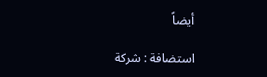أيضاً

استضافة : شركة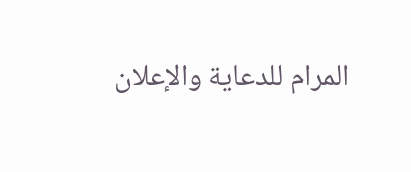المرام للدعاية والإعلان